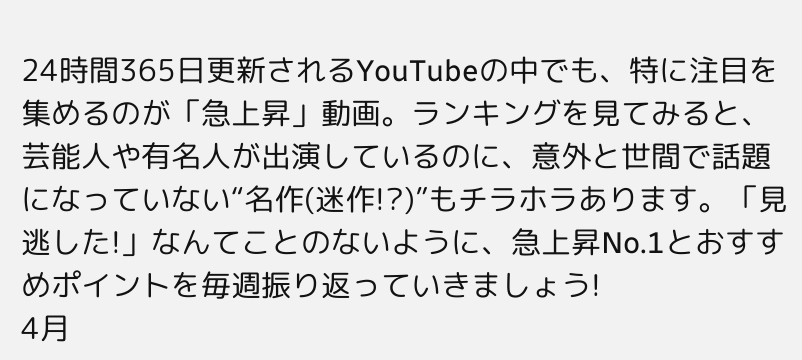24時間365日更新されるYouTubeの中でも、特に注目を集めるのが「急上昇」動画。ランキングを見てみると、芸能人や有名人が出演しているのに、意外と世間で話題になっていない“名作(迷作!?)”もチラホラあります。「見逃した!」なんてことのないように、急上昇No.1とおすすめポイントを毎週振り返っていきましょう!
4月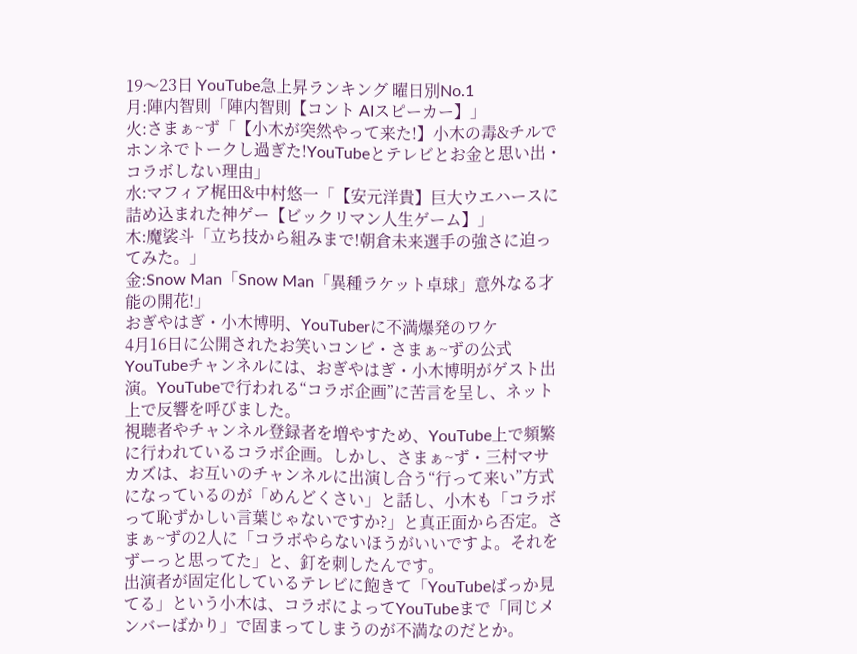19〜23日 YouTube急上昇ランキング 曜日別No.1
月:陣内智則「陣内智則【コント AIスピーカー】」
火:さまぁ~ず「【小木が突然やって来た!】小木の毒&チルでホンネでトークし過ぎた!YouTubeとテレビとお金と思い出・コラボしない理由」
水:マフィア梶田&中村悠一「【安元洋貴】巨大ウエハースに詰め込まれた神ゲー【ビックリマン人生ゲーム】」
木:魔裟斗「立ち技から組みまで!朝倉未来選手の強さに迫ってみた。」
金:Snow Man「Snow Man「異種ラケット卓球」意外なる才能の開花!」
おぎやはぎ・小木博明、YouTuberに不満爆発のワケ
4月16日に公開されたお笑いコンビ・さまぁ~ずの公式YouTubeチャンネルには、おぎやはぎ・小木博明がゲスト出演。YouTubeで行われる“コラボ企画”に苦言を呈し、ネット上で反響を呼びました。
視聴者やチャンネル登録者を増やすため、YouTube上で頻繁に行われているコラボ企画。しかし、さまぁ~ず・三村マサカズは、お互いのチャンネルに出演し合う“行って来い”方式になっているのが「めんどくさい」と話し、小木も「コラボって恥ずかしい言葉じゃないですか?」と真正面から否定。さまぁ~ずの2人に「コラボやらないほうがいいですよ。それをずーっと思ってた」と、釘を刺したんです。
出演者が固定化しているテレビに飽きて「YouTubeばっか見てる」という小木は、コラボによってYouTubeまで「同じメンバーばかり」で固まってしまうのが不満なのだとか。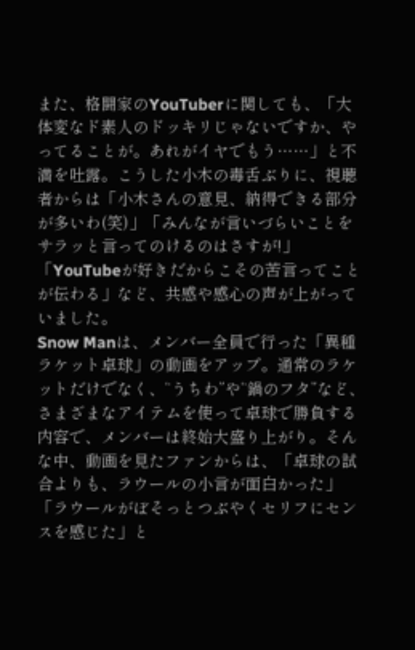また、格闘家のYouTuberに関しても、「大体変なド素人のドッキリじゃないですか、やってることが。あれがイヤでもう……」と不満を吐露。こうした小木の毒舌ぶりに、視聴者からは「小木さんの意見、納得できる部分が多いわ(笑)」「みんなが言いづらいことをサラッと言ってのけるのはさすが!」「YouTubeが好きだからこその苦言ってことが伝わる」など、共感や感心の声が上がっていました。
Snow Manは、メンバー全員で行った「異種ラケット卓球」の動画をアップ。通常のラケットだけでなく、“うちわ”や“鍋のフタ”など、さまざまなアイテムを使って卓球で勝負する内容で、メンバーは終始大盛り上がり。そんな中、動画を見たファンからは、「卓球の試合よりも、ラウールの小言が面白かった」「ラウールがぼそっとつぶやくセリフにセンスを感じた」と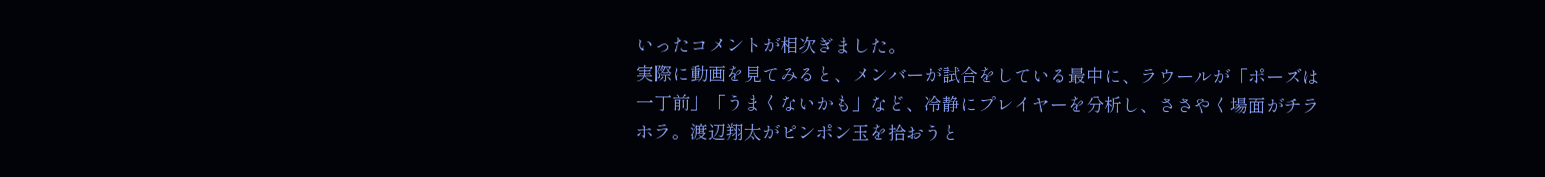いったコメントが相次ぎました。
実際に動画を見てみると、メンバーが試合をしている最中に、ラウールが「ポーズは一丁前」「うまくないかも」など、冷静にプレイヤーを分析し、ささやく場面がチラホラ。渡辺翔太がピンポン玉を拾おうと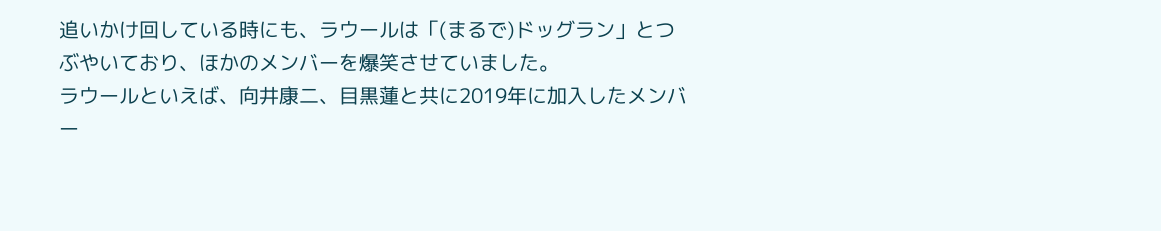追いかけ回している時にも、ラウールは「(まるで)ドッグラン」とつぶやいており、ほかのメンバーを爆笑させていました。
ラウールといえば、向井康二、目黒蓮と共に2019年に加入したメンバー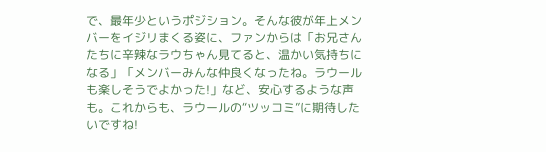で、最年少というポジション。そんな彼が年上メンバーをイジリまくる姿に、ファンからは「お兄さんたちに辛辣なラウちゃん見てると、温かい気持ちになる」「メンバーみんな仲良くなったね。ラウールも楽しそうでよかった!」など、安心するような声も。これからも、ラウールの“ツッコミ”に期待したいですね!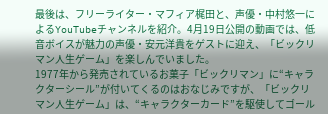最後は、フリーライター・マフィア梶田と、声優・中村悠一によるYouTubeチャンネルを紹介。4月19日公開の動画では、低音ボイスが魅力の声優・安元洋貴をゲストに迎え、「ビックリマン人生ゲーム」を楽しんでいました。
1977年から発売されているお菓子「ビックリマン」に“キャラクターシール”が付いてくるのはおなじみですが、「ビックリマン人生ゲーム」は、“キャラクターカード”を駆使してゴール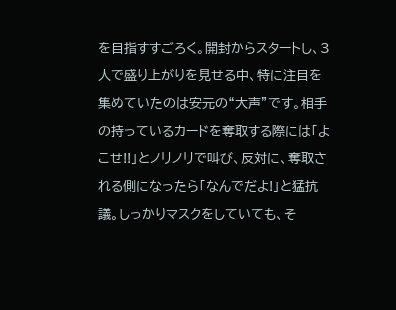を目指すすごろく。開封からスタートし、3人で盛り上がりを見せる中、特に注目を集めていたのは安元の“大声”です。相手の持っているカードを奪取する際には「よこせ!!」とノリノリで叫び、反対に、奪取される側になったら「なんでだよ!」と猛抗議。しっかりマスクをしていても、そ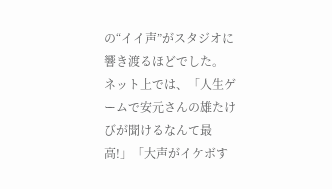の“イイ声”がスタジオに響き渡るほどでした。
ネット上では、「人生ゲームで安元さんの雄たけびが聞けるなんて最高!」「大声がイケボす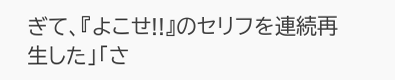ぎて、『よこせ!!』のセリフを連続再生した」「さ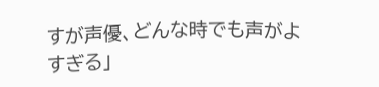すが声優、どんな時でも声がよすぎる」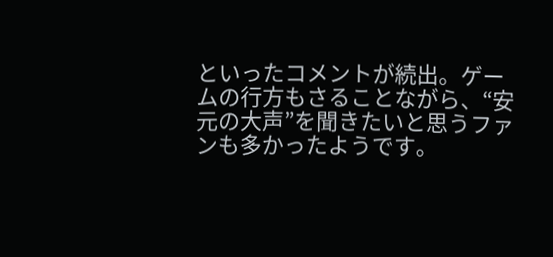といったコメントが続出。ゲームの行方もさることながら、“安元の大声”を聞きたいと思うファンも多かったようです。